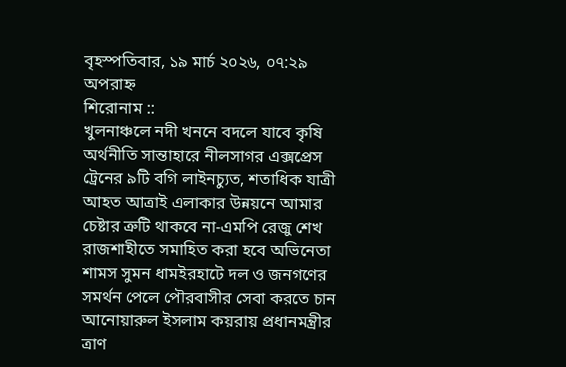বৃহস্পতিবার, ১৯ মার্চ ২০২৬, ০৭:২৯ অপরাহ্ন
শিরোনাম ::
খুলনাঞ্চলে নদী খননে বদলে যাবে কৃষি অর্থনীতি সান্তাহারে নীলসাগর এক্সপ্রেস ট্রেনের ৯টি বগি লাইনচ্যুত, শতাধিক যাত্রী আহত আত্রাই এলাকার উন্নয়নে আমার চেষ্টার ত্রুটি থাকবে না-এমপি রেজু শেখ রাজশাহীতে সমাহিত করা হবে অভিনেতা শামস সুমন ধামইরহাটে দল ও জনগণের সমর্থন পেলে পৌরবাসীর সেবা করতে চান আনোয়ারুল ইসলাম কয়রায় প্রধানমন্ত্রীর ত্রাণ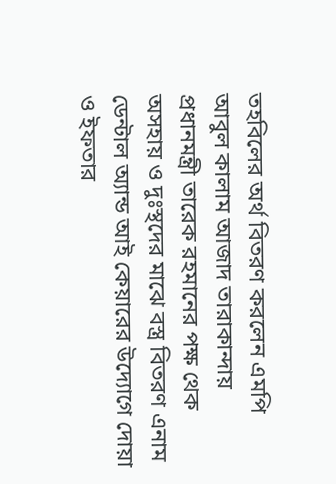তহবিলের অর্থ বিতরণ করলেন এমপি আবুল কালাম আজাদ তারাকান্দায় প্রধানমন্ত্রী তারেক রহমানের পক্ষ থেক অসহায় ও দুঃস্থদের মাঝে বস্ত্র বিতরণ এনাম ডেন্টাল অ্যান্ড আই কেয়ারের উদ্যোগে দোয়া ও ইফতার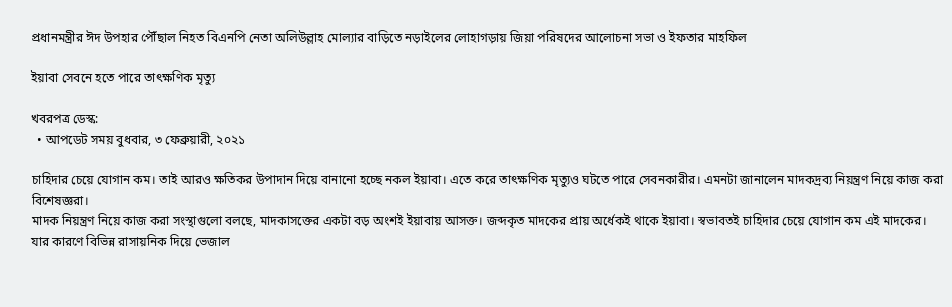প্রধানমন্ত্রীর ঈদ উপহার পৌঁছাল নিহত বিএনপি নেতা অলিউল্লাহ মোল্যার বাড়িতে নড়াইলের লোহাগড়ায় জিয়া পরিষদের আলোচনা সভা ও ইফতার মাহফিল

ইয়াবা সেবনে হতে পারে তাৎক্ষণিক মৃত্যু

খবরপত্র ডেস্ক:
  • আপডেট সময় বুধবার, ৩ ফেব্রুয়ারী, ২০২১

চাহিদার চেয়ে যোগান কম। তাই আরও ক্ষতিকর উপাদান দিয়ে বানানো হচ্ছে নকল ইয়াবা। এতে করে তাৎক্ষণিক মৃত্যুও ঘটতে পারে সেবনকারীর। এমনটা জানালেন মাদকদ্রব্য নিয়ন্ত্রণ নিয়ে কাজ করা বিশেষজ্ঞরা।
মাদক নিয়ন্ত্রণ নিয়ে কাজ করা সংস্থাগুলো বলছে, মাদকাসক্তের একটা বড় অংশই ইয়াবায় আসক্ত। জব্দকৃত মাদকের প্রায় অর্ধেকই থাকে ইয়াবা। স্বভাবতই চাহিদার চেয়ে যোগান কম এই মাদকের। যার কারণে বিভিন্ন রাসায়নিক দিয়ে ভেজাল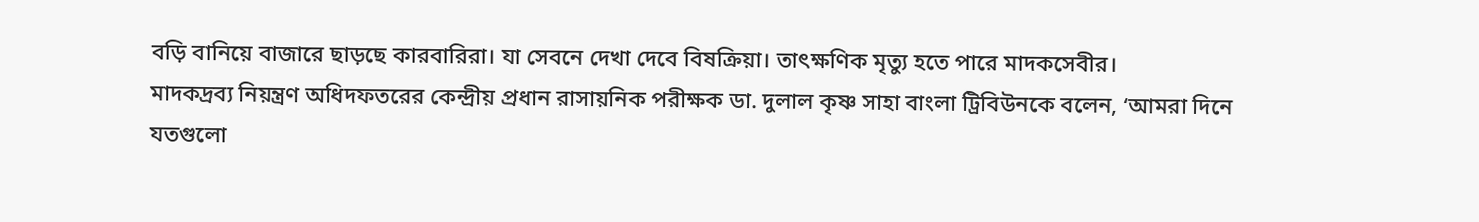বড়ি বানিয়ে বাজারে ছাড়ছে কারবারিরা। যা সেবনে দেখা দেবে বিষক্রিয়া। তাৎক্ষণিক মৃত্যু হতে পারে মাদকসেবীর।
মাদকদ্রব্য নিয়ন্ত্রণ অধিদফতরের কেন্দ্রীয় প্রধান রাসায়নিক পরীক্ষক ডা. দুলাল কৃষ্ণ সাহা বাংলা ট্রিবিউনকে বলেন, ‘আমরা দিনে যতগুলো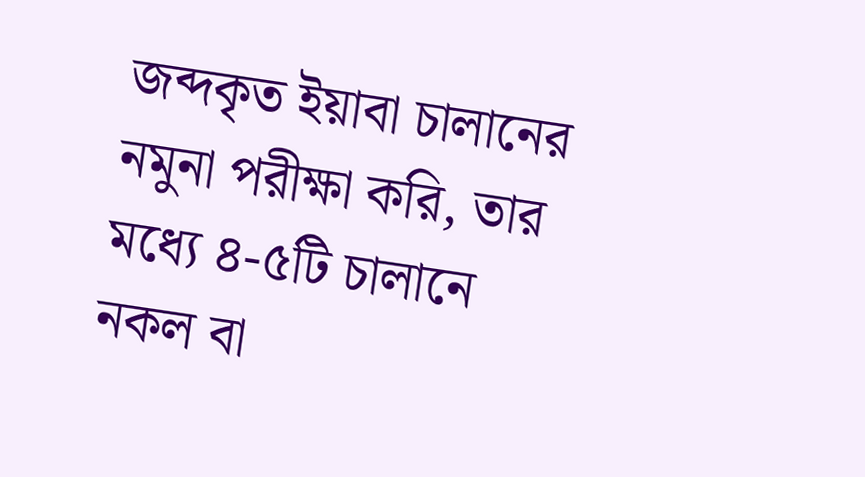জব্দকৃত ইয়াবা চালানের নমুনা পরীক্ষা করি, তার মধ্যে ৪-৫টি চালানে নকল বা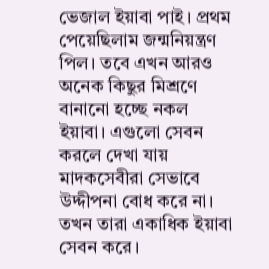ভেজাল ইয়াবা পাই। প্রথম পেয়েছিলাম জন্মনিয়ন্ত্রণ পিল। তবে এখন আরও অনেক কিছুর মিশ্রণে বানানো হচ্ছে নকল ইয়াবা। এগুলো সেবন করলে দেখা যায় মাদকসেবীরা সেভাবে উদ্দীপনা বোধ করে না। তখন তারা একাধিক ইয়াবা সেবন করে।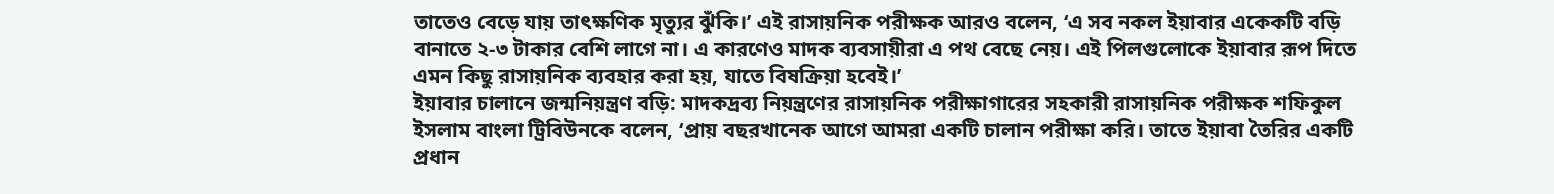তাতেও বেড়ে যায় তাৎক্ষণিক মৃত্যুর ঝুঁকি।’ এই রাসায়নিক পরীক্ষক আরও বলেন, ‘এ সব নকল ইয়াবার একেকটি বড়ি বানাতে ২-৩ টাকার বেশি লাগে না। এ কারণেও মাদক ব্যবসায়ীরা এ পথ বেছে নেয়। এই পিলগুলোকে ইয়াবার রূপ দিতে এমন কিছু রাসায়নিক ব্যবহার করা হয়, যাতে বিষক্রিয়া হবেই।’
ইয়াবার চালানে জন্মনিয়ন্ত্রণ বড়ি: মাদকদ্রব্য নিয়ন্ত্রণের রাসায়নিক পরীক্ষাগারের সহকারী রাসায়নিক পরীক্ষক শফিকুল ইসলাম বাংলা ট্রিবিউনকে বলেন, ‘প্রায় বছরখানেক আগে আমরা একটি চালান পরীক্ষা করি। তাতে ইয়াবা তৈরির একটি প্রধান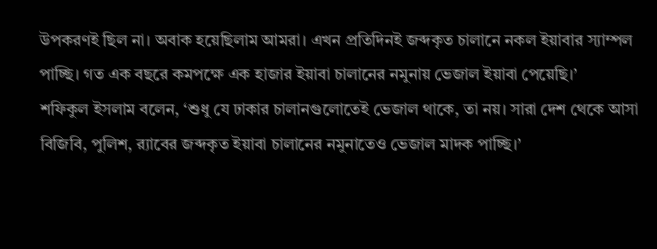উপকরণই ছিল না। অবাক হয়েছিলাম আমরা। এখন প্রতিদিনই জব্দকৃত চালানে নকল ইয়াবার স্যাম্পল পাচ্ছি। গত এক বছরে কমপক্ষে এক হাজার ইয়াবা চালানের নমুনায় ভেজাল ইয়াবা পেয়েছি।’
শফিকুল ইসলাম বলেন, ‘শুধু যে ঢাকার চালানগুলোতেই ভেজাল থাকে, তা নয়। সারা দেশ থেকে আসা বিজিবি, পুলিশ, র‌্যাবের জব্দকৃত ইয়াবা চালানের নমুনাতেও ভেজাল মাদক পাচ্ছি।’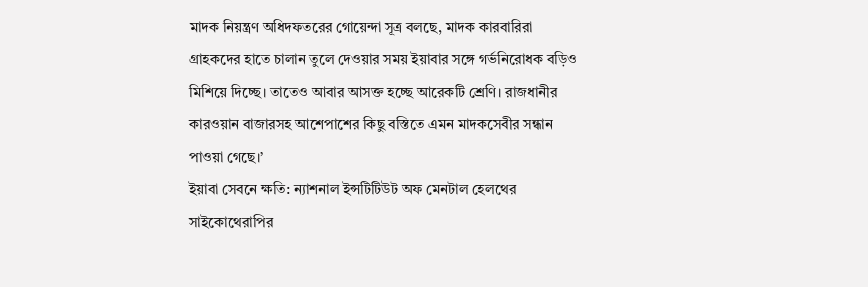মাদক নিয়ন্ত্রণ অধিদফতরের গোয়েন্দা সূত্র বলছে, মাদক কারবারিরা গ্রাহকদের হাতে চালান তুলে দেওয়ার সময় ইয়াবার সঙ্গে গর্ভনিরোধক বড়িও মিশিয়ে দিচ্ছে। তাতেও আবার আসক্ত হচ্ছে আরেকটি শ্রেণি। রাজধানীর কারওয়ান বাজারসহ আশেপাশের কিছু বস্তিতে এমন মাদকসেবীর সন্ধান পাওয়া গেছে।’
ইয়াবা সেবনে ক্ষতি: ন্যাশনাল ইন্সটিটিউট অফ মেনটাল হেলথের সাইকোথেরাপির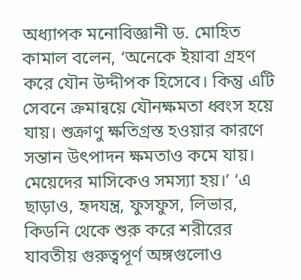অধ্যাপক মনোবিজ্ঞানী ড. মোহিত কামাল বলেন, ‘অনেকে ইয়াবা গ্রহণ করে যৌন উদ্দীপক হিসেবে। কিন্তু এটি সেবনে ক্রমান্বয়ে যৌনক্ষমতা ধ্বংস হয়ে যায়। শুক্রাণু ক্ষতিগ্রস্ত হওয়ার কারণে সন্তান উৎপাদন ক্ষমতাও কমে যায়। মেয়েদের মাসিকেও সমস্যা হয়।’ ‘এ ছাড়াও, হৃদযন্ত্র, ফুসফুস, লিভার, কিডনি থেকে শুরু করে শরীরের যাবতীয় গুরুত্বপূর্ণ অঙ্গগুলোও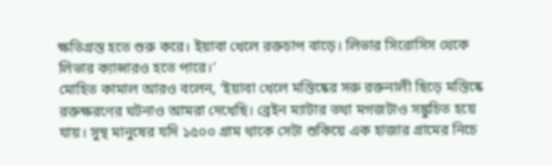ক্ষতিগ্রস্ত হতে শুরু করে। ইয়াবা খেলে রক্তচাপ বাড়ে। লিভার সিরোসিস থেকে লিভার ক্যান্সারও হতে পারে।’
মোহিত কামাল আরও বলেন, ‘ইয়াবা খেলে মস্তিষ্কের সরু রক্তনালী ছিড়ে মস্তিষ্কে রক্তক্ষরণের ঘটনাও আমরা দেখেছি। ব্রেইন ম্যাটার তথা মগজটাও সঙ্কুচিত হয়ে যায়। সুস্থ মানুষের যদি ১৫০০ গ্রাম থাকে সেটা শুকিয়ে এক হাজার গ্রামের নিচে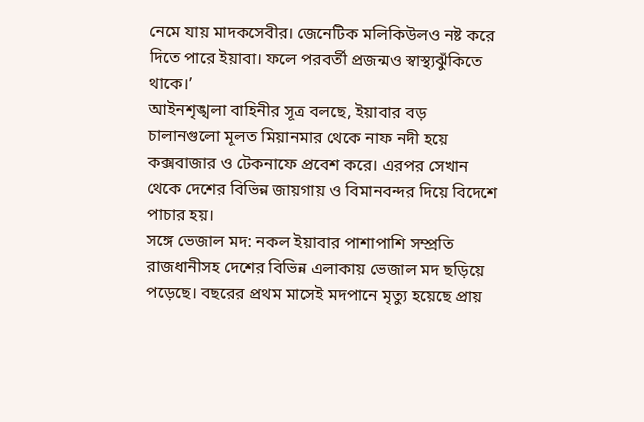নেমে যায় মাদকসেবীর। জেনেটিক মলিকিউলও নষ্ট করে দিতে পারে ইয়াবা। ফলে পরবর্তী প্রজন্মও স্বাস্থ্যঝুঁকিতে থাকে।’
আইনশৃঙ্খলা বাহিনীর সূত্র বলছে, ইয়াবার বড় চালানগুলো মূলত মিয়ানমার থেকে নাফ নদী হয়ে কক্সবাজার ও টেকনাফে প্রবেশ করে। এরপর সেখান থেকে দেশের বিভিন্ন জায়গায় ও বিমানবন্দর দিয়ে বিদেশে পাচার হয়।
সঙ্গে ভেজাল মদ: নকল ইয়াবার পাশাপাশি সম্প্রতি রাজধানীসহ দেশের বিভিন্ন এলাকায় ভেজাল মদ ছড়িয়ে পড়েছে। বছরের প্রথম মাসেই মদপানে মৃত্যু হয়েছে প্রায়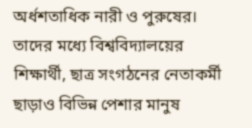অর্ধশতাধিক নারী ও পুরুষের। তাদের মধ্যে বিশ্ববিদ্যালয়ের শিক্ষার্থী, ছাত্র সংগঠনের নেতাকর্মী ছাড়াও বিভিন্ন পেশার মানুষ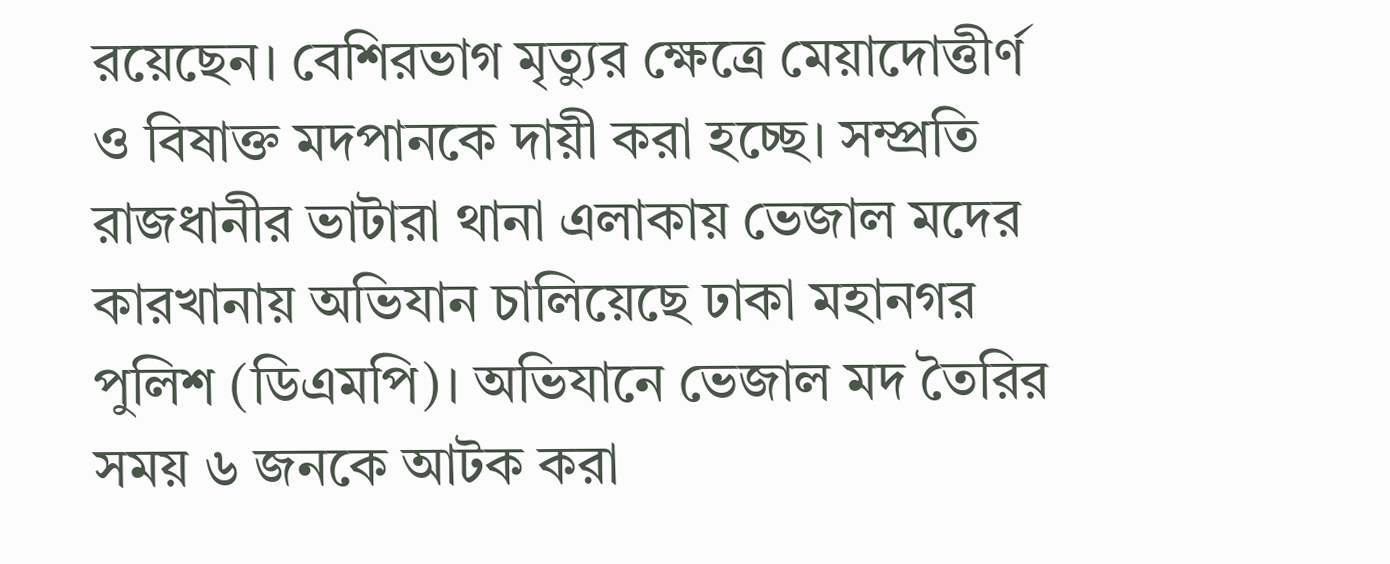রয়েছেন। বেশিরভাগ মৃত্যুর ক্ষেত্রে মেয়াদোত্তীর্ণ ও বিষাক্ত মদপানকে দায়ী করা হচ্ছে। সম্প্রতি রাজধানীর ভাটারা থানা এলাকায় ভেজাল মদের কারখানায় অভিযান চালিয়েছে ঢাকা মহানগর পুলিশ (ডিএমপি)। অভিযানে ভেজাল মদ তৈরির সময় ৬ জনকে আটক করা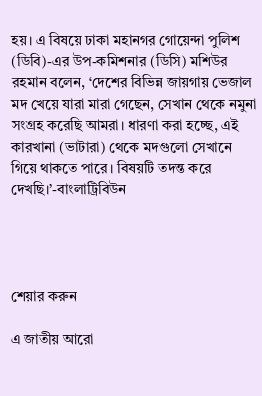হয়। এ বিষয়ে ঢাকা মহানগর গোয়েন্দা পুলিশ (ডিবি)-এর উপ-কমিশনার (ডিসি) মশিউর রহমান বলেন, ‘দেশের বিভিন্ন জায়গায় ভেজাল মদ খেয়ে যারা মারা গেছেন, সেখান থেকে নমুনা সংগ্রহ করেছি আমরা। ধারণা করা হচ্ছে, এই কারখানা (ভাটারা) থেকে মদগুলো সেখানে গিয়ে থাকতে পারে। বিষয়টি তদন্ত করে দেখছি।’-বাংলাট্রিবিউন




শেয়ার করুন

এ জাতীয় আরো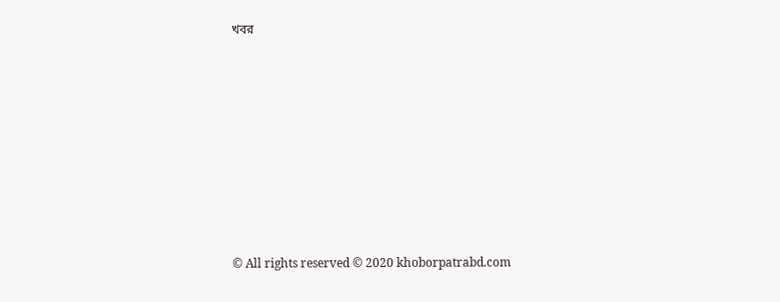খবর









© All rights reserved © 2020 khoborpatrabd.com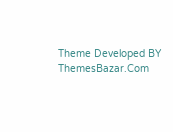Theme Developed BY ThemesBazar.Com